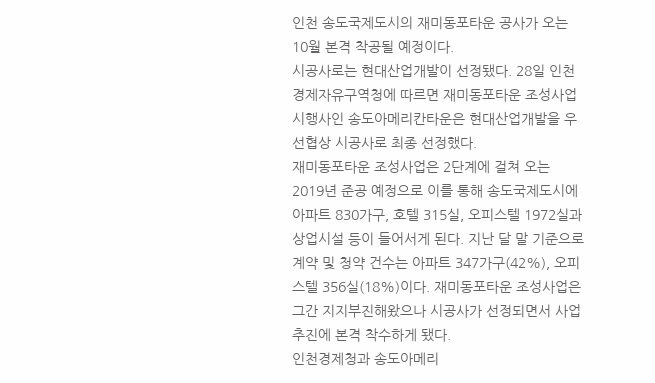인천 송도국제도시의 재미동포타운 공사가 오는 10월 본격 착공될 예정이다.
시공사로는 현대산업개발이 선정됐다. 28일 인천경제자유구역청에 따르면 재미동포타운 조성사업 시행사인 송도아메리칸타운은 현대산업개발을 우선협상 시공사로 최종 선정했다.
재미동포타운 조성사업은 2단계에 걸쳐 오는 2019년 준공 예정으로 이를 통해 송도국제도시에 아파트 830가구, 호텔 315실, 오피스텔 1972실과 상업시설 등이 들어서게 된다. 지난 달 말 기준으로 계약 및 청약 건수는 아파트 347가구(42%), 오피스텔 356실(18%)이다. 재미동포타운 조성사업은 그간 지지부진해왔으나 시공사가 선정되면서 사업 추진에 본격 착수하게 됐다.
인천경제청과 송도아메리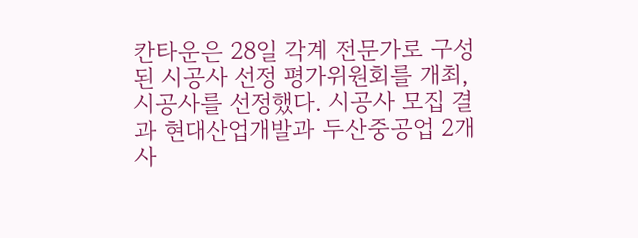칸타운은 28일 각계 전문가로 구성된 시공사 선정 평가위원회를 개최, 시공사를 선정했다. 시공사 모집 결과 현대산업개발과 두산중공업 2개사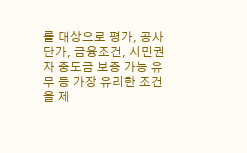를 대상으로 평가, 공사 단가, 금융조건, 시민권자 중도금 보증 가능 유무 등 가장 유리한 조건을 제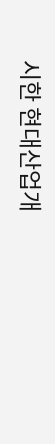시한 현대산업개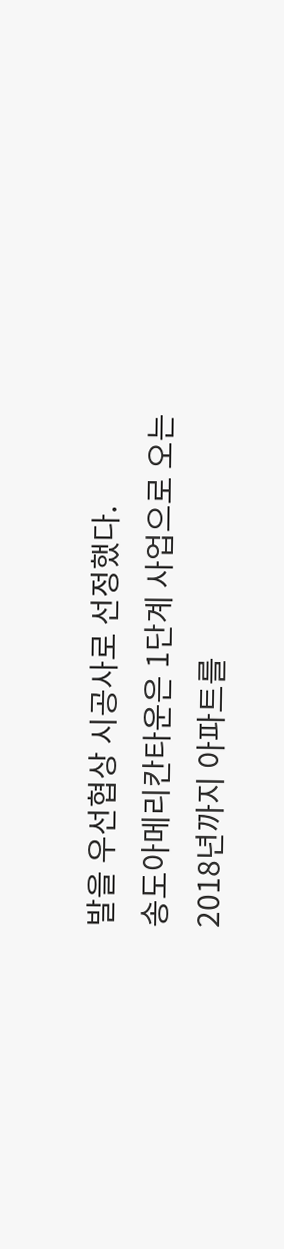발을 우선협상 시공사로 선정했다.
송도아메리칸타운은 1단계 사업으로 오는 2018년까지 아파트를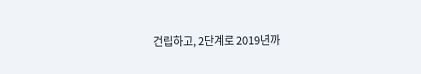건립하고, 2단계로 2019년까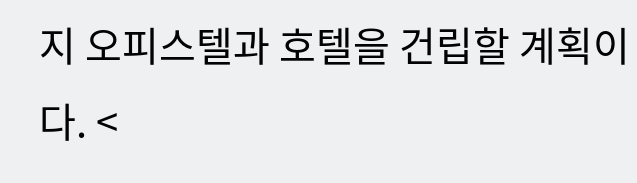지 오피스텔과 호텔을 건립할 계획이다. <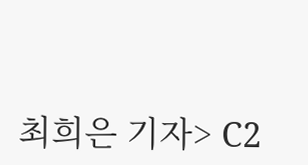최희은 기자> C2